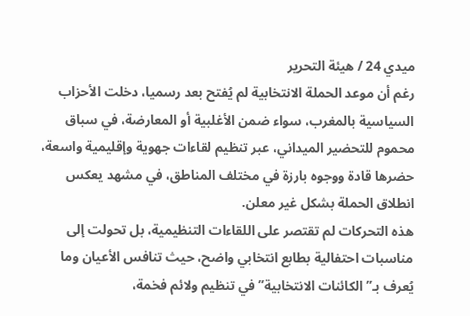ميدي 24 / هيئة التحرير
رغم أن موعد الحملة الانتخابية لم يُفتح بعد رسميا، دخلت الأحزاب السياسية بالمغرب، سواء ضمن الأغلبية أو المعارضة، في سباق محموم للتحضير الميداني، عبر تنظيم لقاءات جهوية وإقليمية واسعة، حضرها قادة ووجوه بارزة في مختلف المناطق، في مشهد يعكس انطلاق الحملة بشكل غير معلن.
هذه التحركات لم تقتصر على اللقاءات التنظيمية، بل تحولت إلى مناسبات احتفالية بطابع انتخابي واضح، حيث تنافس الأعيان وما يُعرف بـ”الكائنات الانتخابية” في تنظيم ولائم فخمة،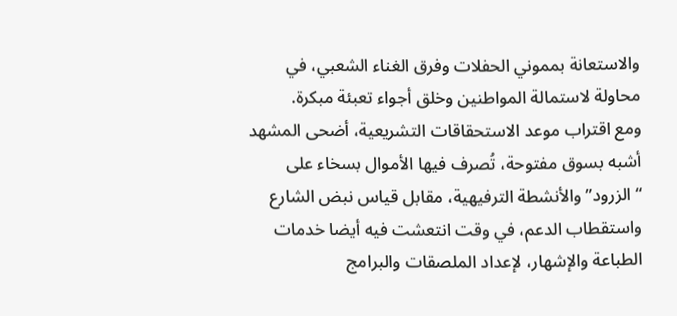والاستعانة بمموني الحفلات وفرق الغناء الشعبي، في محاولة لاستمالة المواطنين وخلق أجواء تعبئة مبكرة.
ومع اقتراب موعد الاستحقاقات التشريعية، أضحى المشهد أشبه بسوق مفتوحة، تُصرف فيها الأموال بسخاء على “الزرود” والأنشطة الترفيهية، مقابل قياس نبض الشارع واستقطاب الدعم، في وقت انتعشت فيه أيضا خدمات الطباعة والإشهار، لإعداد الملصقات والبرامج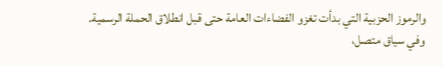والرموز الحزبية التي بدأت تغزو الفضاءات العامة حتى قبل انطلاق الحملة الرسمية.
وفي سياق متصل،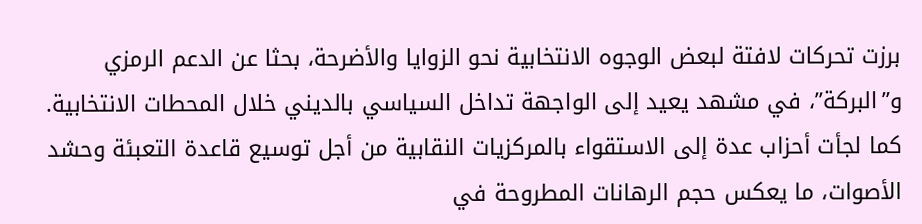برزت تحركات لافتة لبعض الوجوه الانتخابية نحو الزوايا والأضرحة، بحثا عن الدعم الرمزي و”البركة”، في مشهد يعيد إلى الواجهة تداخل السياسي بالديني خلال المحطات الانتخابية. كما لجأت أحزاب عدة إلى الاستقواء بالمركزيات النقابية من أجل توسيع قاعدة التعبئة وحشد الأصوات، ما يعكس حجم الرهانات المطروحة في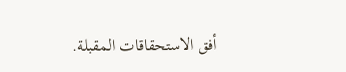أفق الاستحقاقات المقبلة.